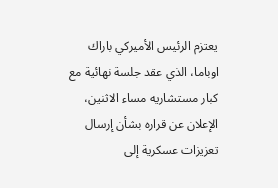يعتزم الرئيس الأميركي باراك اوباما، الذي عقد جلسة نهائية مع كبار مستشاريه مساء الاثنين، الإعلان عن قراره بشأن إرسال تعزيزات عسكرية إلى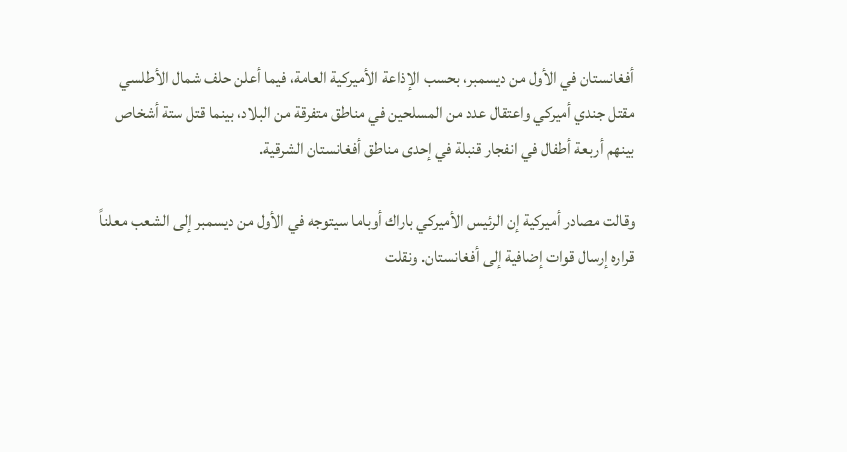أفغانستان في الأول من ديسمبر، بحسب الإذاعة الأميركية العامة، فيما أعلن حلف شمال الأطلسي مقتل جندي أميركي واعتقال عدد من المسلحين في مناطق متفرقة من البلاد، بينما قتل ستة أشخاص بينهم أربعة أطفال في انفجار قنبلة في إحدى مناطق أفغانستان الشرقية.

وقالت مصادر أميركية إن الرئيس الأميركي باراك أوباما سيتوجه في الأول من ديسمبر إلى الشعب معلناً قراره إرسال قوات إضافية إلى أفغانستان. ونقلت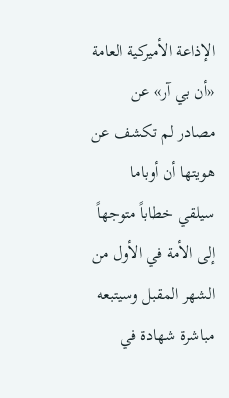الإذاعة الأميركية العامة «أن بي آر» عن مصادر لم تكشف عن هويتها أن أوباما سيلقي خطاباً متوجهاً إلى الأمة في الأول من الشهر المقبل وسيتبعه مباشرة شهادة في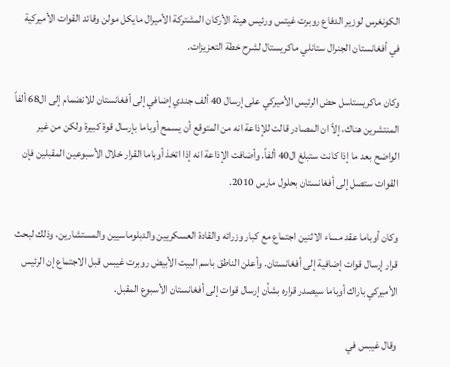الكونغرس لوزير الدفاع روبرت غيتس ورئيس هيئة الأركان المشتركة الأميرال مايكل مولن وقائد القوات الأميركية في أفغانستان الجنرال ستانلي ماكريستال لشرح خطة التعزيزات.

وكان ماكريستاسل حض الرئيس الأميركي على إرسال 40 ألف جندي إضافي إلى أفغانستان للانضمام إلى ال68 ألفاً المنتشرين هناك، إلاّ ان المصادر قالت للإذاعة انه من المتوقع أن يسمح أوباما بإرسال قوة كبيرة ولكن من غير الواضح بعد ما إذا كانت ستبلغ ال40 ألفاً. وأضافت الإذاعة انه إذا اتخذ أوباما القرار خلال الأسبوعين المقبلين فإن القوات ستصل إلى أفغانستان بحلول مارس 2010.

وكان أوباما عقد مساء الاثنين اجتماع مع كبار وزرائه والقادة العسكريين والدبلوماسيين والمستشارين، وذلك لبحث قرار إرسال قوات إضافية إلى أفغانستان. وأعلن الناطق باسم البيت الأبيض روبرت غيبس قبل الاجتماع إن الرئيس الأميركي باراك أوباما سيصدر قراره بشأن إرسال قوات إلى أفغانستان الأسبوع المقبل.

وقال غيبس في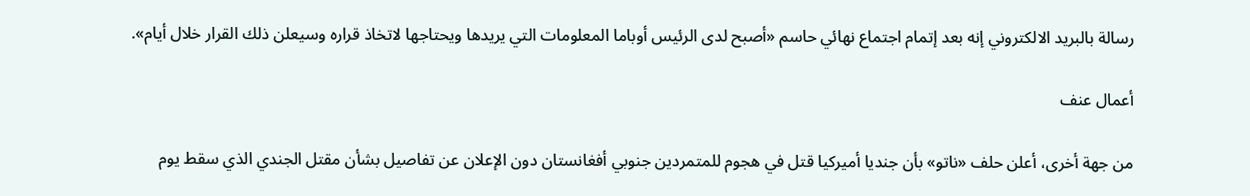رسالة بالبريد الالكتروني إنه بعد إتمام اجتماع نهائي حاسم «أصبح لدى الرئيس أوباما المعلومات التي يريدها ويحتاجها لاتخاذ قراره وسيعلن ذلك القرار خلال أيام».

أعمال عنف

من جهة أخرى، أعلن حلف «ناتو» بأن جنديا أميركيا قتل في هجوم للمتمردين جنوبي أفغانستان دون الإعلان عن تفاصيل بشأن مقتل الجندي الذي سقط يوم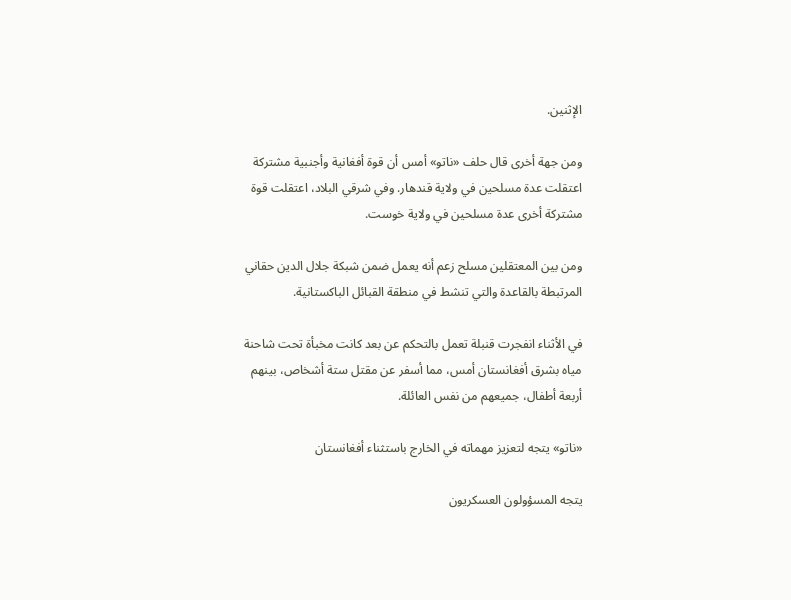الإثنين.

ومن جهة أخرى قال حلف «ناتو» أمس أن قوة أفغانية وأجنبية مشتركة اعتقلت عدة مسلحين في ولاية قندهار. وفي شرقي البلاد، اعتقلت قوة مشتركة أخرى عدة مسلحين في ولاية خوست.

ومن بين المعتقلين مسلح زعم أنه يعمل ضمن شبكة جلال الدين حقاني المرتبطة بالقاعدة والتي تنشط في منطقة القبائل الباكستانية.

في الأثناء انفجرت قنبلة تعمل بالتحكم عن بعد كانت مخبأة تحت شاحنة مياه بشرق أفغانستان أمس، مما أسفر عن مقتل ستة أشخاص، بينهم أربعة أطفال، جميعهم من نفس العائلة.

«ناتو» يتجه لتعزيز مهماته في الخارج باستثناء أفغانستان

يتجه المسؤولون العسكريون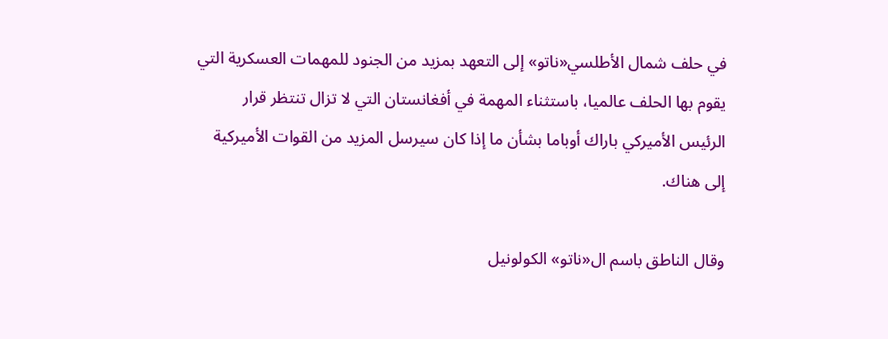في حلف شمال الأطلسي«ناتو» إلى التعهد بمزيد من الجنود للمهمات العسكرية التي يقوم بها الحلف عالميا، باستثناء المهمة في أفغانستان التي لا تزال تنتظر قرار الرئيس الأميركي باراك أوباما بشأن ما إذا كان سيرسل المزيد من القوات الأميركية إلى هناك.

وقال الناطق باسم ال«ناتو» الكولونيل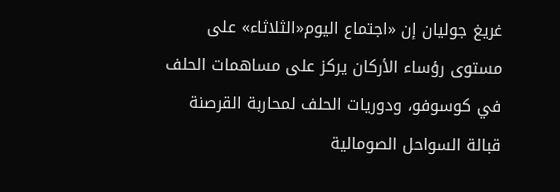غريغ جوليان إن «اجتماع اليوم«الثلاثاء» على مستوى رؤساء الأركان يركز على مساهمات الحلف في كوسوفو، ودوريات الحلف لمحاربة القرصنة قبالة السواحل الصومالية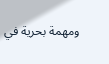ومهمة بحرية في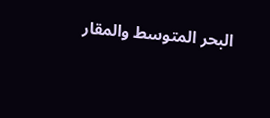البحر المتوسط والمقار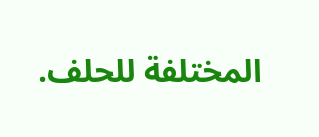المختلفة للحلف.